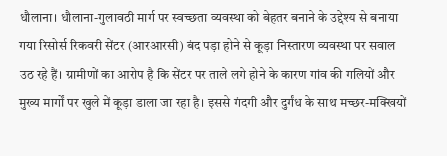धौलाना। धौलाना-गुलावठी मार्ग पर स्वच्छता व्यवस्था को बेहतर बनाने के उद्देश्य से बनाया गया रिसोर्स रिकवरी सेंटर (आरआरसी) बंद पड़ा होने से कूड़ा निस्तारण व्यवस्था पर सवाल उठ रहे हैं। ग्रामीणों का आरोप है कि सेंटर पर ताले लगे होने के कारण गांव की गलियों और मुख्य मार्गों पर खुले में कूड़ा डाला जा रहा है। इससे गंदगी और दुर्गंध के साथ मच्छर-मक्खियों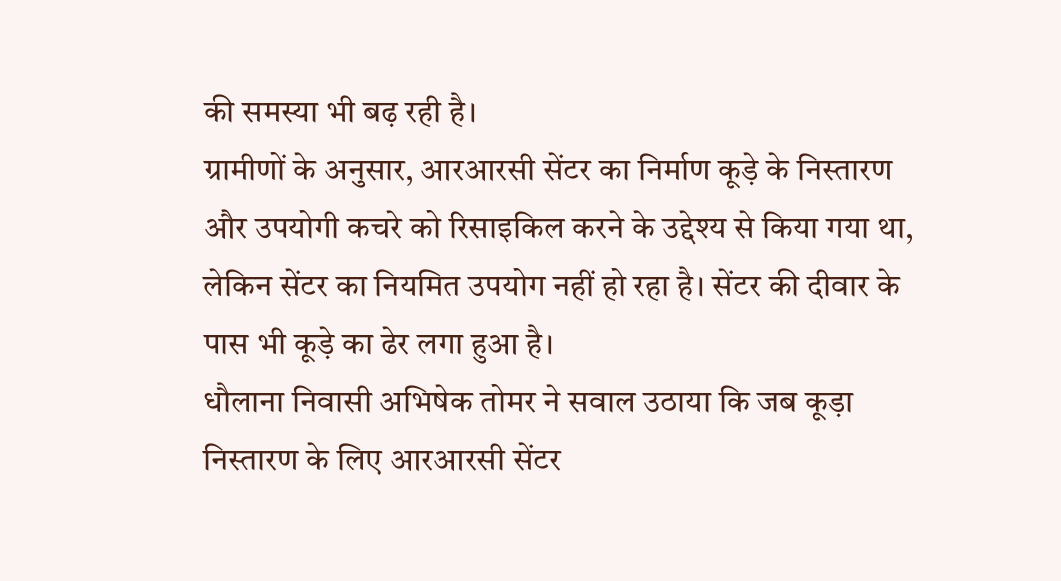की समस्या भी बढ़ रही है।
ग्रामीणों के अनुसार, आरआरसी सेंटर का निर्माण कूड़े के निस्तारण और उपयोगी कचरे को रिसाइकिल करने के उद्देश्य से किया गया था, लेकिन सेंटर का नियमित उपयोग नहीं हो रहा है। सेंटर की दीवार के पास भी कूड़े का ढेर लगा हुआ है।
धौलाना निवासी अभिषेक तोमर ने सवाल उठाया कि जब कूड़ा निस्तारण के लिए आरआरसी सेंटर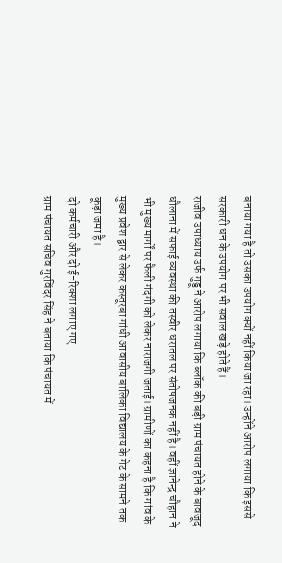बनाया गया है तो उसका उपयोग क्यों नहीं किया जा रहा। उन्होंने आरोप लगाया कि इससे सरकारी धन के उपयोग पर भी सवाल खड़े होते हैं।
राजीव उपाध्याय उर्फ गुड्डू ने आरोप लगाया कि ब्लॉक की बड़ी ग्राम पंचायत होने के बावजूद धौलाना में सफाई व्यवस्था की तस्वीर धरातल पर संतोषजनक नहीं है। वहीं ज्ञानेन्द्र चौहान ने भी मुख्य मार्गों पर फैली गंदगी को लेकर नाराजगी जताई। ग्रामीणों का कहना है कि गांव के मुख्य प्रवेश द्वार से लेकर कस्तूरबा गांधी आवासीय बालिका विद्यालय के गेट के सामने तक कूड़ा जमा है।
दो कर्मचारी और दो ई-रिक्शा लगाए गए
ग्राम पंचायत सचिव गुरविंदर सिंह ने बताया कि पंचायत में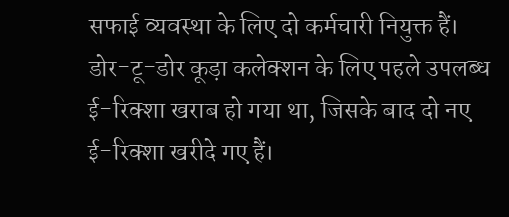सफाई व्यवस्था के लिए दो कर्मचारी नियुक्त हैं। डोर-टू-डोर कूड़ा कलेक्शन के लिए पहले उपलब्ध ई-रिक्शा खराब हो गया था, जिसके बाद दो नए ई-रिक्शा खरीदे गए हैं।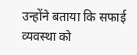उन्होंने बताया कि सफाई व्यवस्था को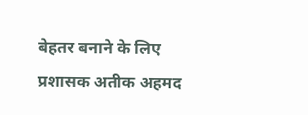बेहतर बनाने के लिए प्रशासक अतीक अहमद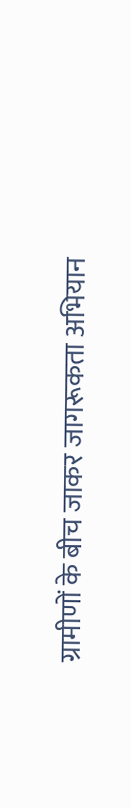ग्रामीणों के बीच जाकर जागरूकता अभियान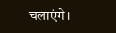चलाएंगे।